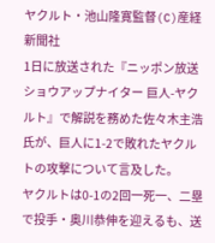ヤクルト・池山隆寛監督(C)産経新聞社
1日に放送された『ニッポン放送ショウアップナイター 巨人-ヤクルト』で解説を務めた佐々木主浩氏が、巨人に1-2で敗れたヤクルトの攻撃について言及した。
ヤクルトは0-1の2回一死一、二塁で投手・奥川恭伸を迎えるも、送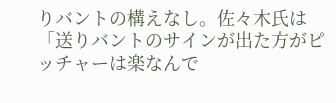りバントの構えなし。佐々木氏は「送りバントのサインが出た方がピッチャーは楽なんで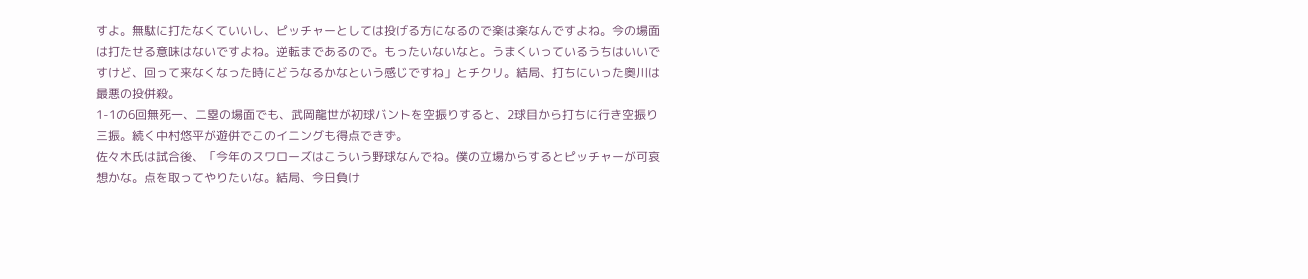すよ。無駄に打たなくていいし、ピッチャーとしては投げる方になるので楽は楽なんですよね。今の場面は打たせる意味はないですよね。逆転まであるので。もったいないなと。うまくいっているうちはいいですけど、回って来なくなった時にどうなるかなという感じですね」とチクリ。結局、打ちにいった奥川は最悪の投併殺。
1-1の6回無死一、二塁の場面でも、武岡龍世が初球バントを空振りすると、2球目から打ちに行き空振り三振。続く中村悠平が遊併でこのイニングも得点できず。
佐々木氏は試合後、「今年のスワローズはこういう野球なんでね。僕の立場からするとピッチャーが可哀想かな。点を取ってやりたいな。結局、今日負け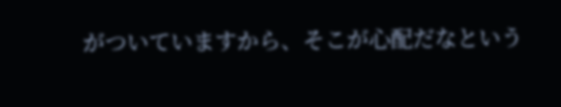がついていますから、そこが心配だなという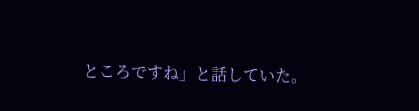ところですね」と話していた。